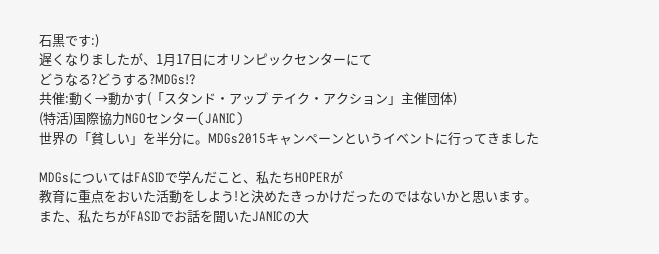石黒です:)
遅くなりましたが、1月17日にオリンピックセンターにて
どうなる?どうする?MDGs!?
共催:動く→動かす(「スタンド・アップ テイク・アクション」主催団体)
(特活)国際協力NGOセンター(JANIC)
世界の「貧しい」を半分に。MDGs2015キャンペーンというイベントに行ってきました

MDGsについてはFASIDで学んだこと、私たちHOPERが
教育に重点をおいた活動をしよう!と決めたきっかけだったのではないかと思います。
また、私たちがFASIDでお話を聞いたJANICの大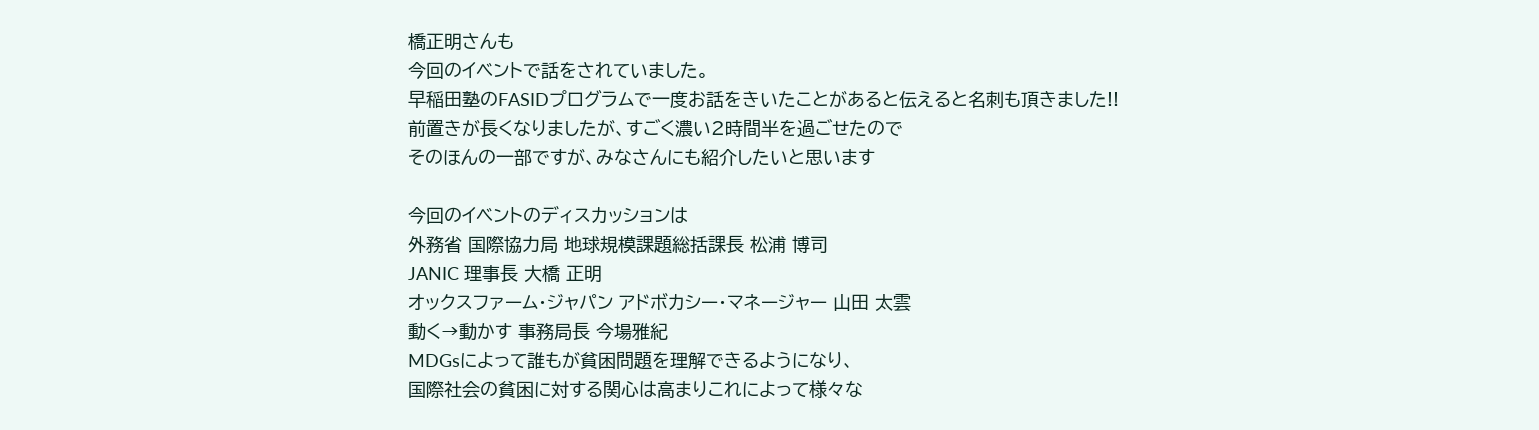橋正明さんも
今回のイベントで話をされていました。
早稲田塾のFASIDプログラムで一度お話をきいたことがあると伝えると名刺も頂きました!!
前置きが長くなりましたが、すごく濃い2時間半を過ごせたので
そのほんの一部ですが、みなさんにも紹介したいと思います

今回のイベントのディスカッションは
外務省 国際協力局 地球規模課題総括課長 松浦 博司
JANIC 理事長 大橋 正明
オックスファーム・ジャパン アドボカシー・マネージャー 山田 太雲
動く→動かす 事務局長 今場雅紀
MDGsによって誰もが貧困問題を理解できるようになり、
国際社会の貧困に対する関心は高まりこれによって様々な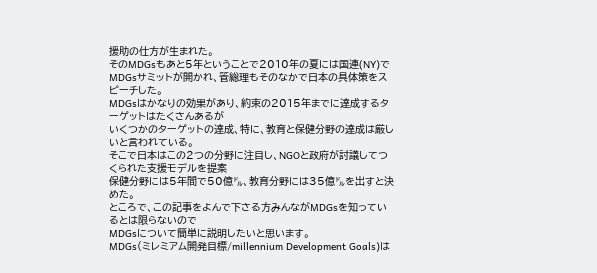援助の仕方が生まれた。
そのMDGsもあと5年ということで2010年の夏には国連(NY)でMDGsサミットが開かれ、管総理もそのなかで日本の具体策をスピーチした。
MDGsはかなりの効果があり、約束の2015年までに達成するターゲットはたくさんあるが
いくつかのターゲットの達成、特に、教育と保健分野の達成は厳しいと言われている。
そこで日本はこの2つの分野に注目し、NGOと政府が討議してつくられた支援モデルを提案
保健分野には5年間で50億㌦、教育分野には35億㌦を出すと決めた。
ところで、この記事をよんで下さる方みんながMDGsを知っているとは限らないので
MDGsについて簡単に説明したいと思います。
MDGs(ミレミアム開発目標/millennium Development Goals)は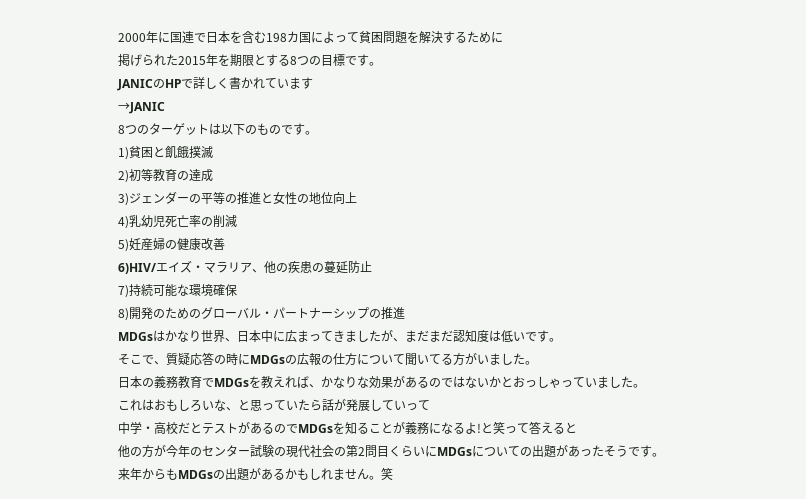2000年に国連で日本を含む198カ国によって貧困問題を解決するために
掲げられた2015年を期限とする8つの目標です。
JANICのHPで詳しく書かれています
→JANIC
8つのターゲットは以下のものです。
1)貧困と飢餓撲滅
2)初等教育の達成
3)ジェンダーの平等の推進と女性の地位向上
4)乳幼児死亡率の削減
5)妊産婦の健康改善
6)HIV/エイズ・マラリア、他の疾患の蔓延防止
7)持続可能な環境確保
8)開発のためのグローバル・パートナーシップの推進
MDGsはかなり世界、日本中に広まってきましたが、まだまだ認知度は低いです。
そこで、質疑応答の時にMDGsの広報の仕方について聞いてる方がいました。
日本の義務教育でMDGsを教えれば、かなりな効果があるのではないかとおっしゃっていました。
これはおもしろいな、と思っていたら話が発展していって
中学・高校だとテストがあるのでMDGsを知ることが義務になるよ!と笑って答えると
他の方が今年のセンター試験の現代社会の第2問目くらいにMDGsについての出題があったそうです。
来年からもMDGsの出題があるかもしれません。笑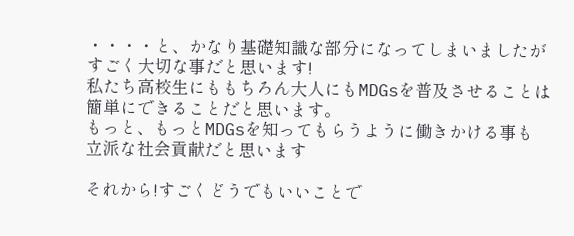・・・・と、かなり基礎知識な部分になってしまいましたが
すごく大切な事だと思います!
私たち高校生にももちろん大人にもMDGsを普及させることは
簡単にできることだと思います。
もっと、もっとMDGsを知ってもらうように働きかける事も
立派な社会貢献だと思います

それから!すごくどうでもいいことで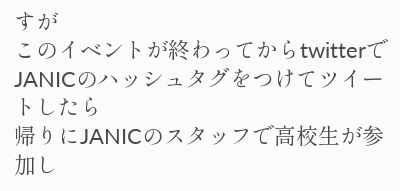すが
このイベントが終わってからtwitterでJANICのハッシュタグをつけてツイートしたら
帰りにJANICのスタッフで高校生が参加し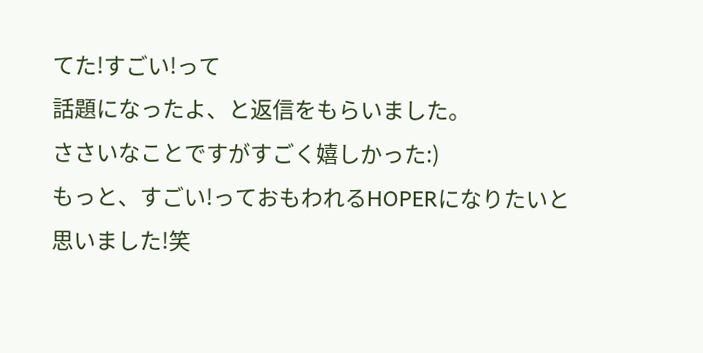てた!すごい!って
話題になったよ、と返信をもらいました。
ささいなことですがすごく嬉しかった:)
もっと、すごい!っておもわれるHOPERになりたいと思いました!笑